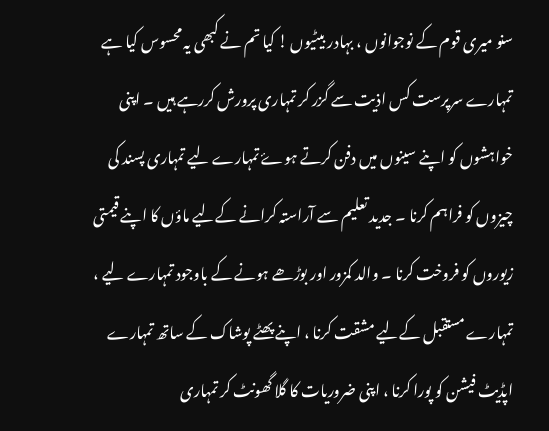سنو میری قوم کے نوجوانوں ، بہادر بیٹیوں ! کیا تم نے کبھی یہ محسوس کیا ہے تمہارے سرپرست کس اذیت سے گزر کر تمہاری پرورش کررہے ہیں ۔ اپنی خواہشوں کو اپنے سینوں میں دفن کرتے ہوۓ تمہارے لیے تمہاری پسند کی چیزوں کو فراہم کرنا ۔ جدید تعلیم سے آراستہ کرانے کےلیے ماؤں کا اپنے قیمتی زیوروں کو فروخت کرنا ۔ والد کمزور اور بوڑھے ہونے کے باوجود تمہارے لیے ، تمہارے مستقبل کےلیے مشقت کرنا ، اپنے پھٹے پوشاک کے ساتھ تمہارے اپڈیٹ فیشن کو پورا کرنا ، اپنی ضروریات کا گلا گھونٹ کر تمہاری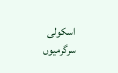اسکولی سرگرمیوں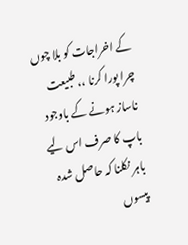کے اخراجات کو بلا چوں چرا پورا کرنا ،، طبیعت ناساز ہونے کے باوجود باپ کا صرف اس لیے باہر نکلنا کہ حاصل شدہ پیسوں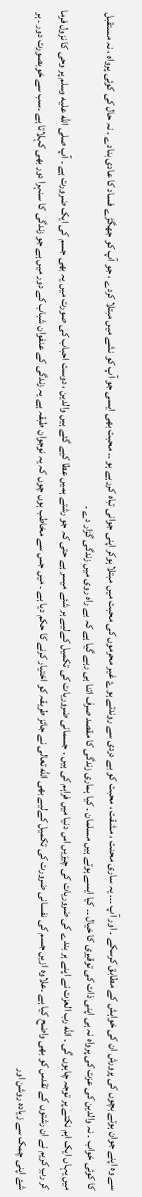سے وہ اپنے جوان ہوتے بچوں کی پرورش ان کی خواہش کے مطابق کرسکے ۔ اور آپ ۔۔۔ یہ ساری محنت ، مشقت ، محبت کو بے دردی سے روندتے ہوۓ غیر محرموں کی محبت میں مبتلا ہوکر اپنی جوانی تباہ کررہے ہو ۔۔ محبت بھی ایسی جو آپ کو نشے میں مبتلا کردے ، جو آپ کو جھگڑے فساد کا عادی بنادے ۔ نہ حال کی کوئی پرواہ ، نہ مستقبل کا کوئی خواب ۔ نہ والدین کی عزت کی پرواہ نہ ہی اپنی ذات کی توقیری کا خیال ۔۔ کیا ایسے ہوتے ہیں مسلمان ۔ کیا ہماری زندگی کا مقصد صرف اتنا ہی رہے گیا ہے کہ بے راہ روی میں زندگی گزار دے ۔
میں یہاں ایک اہم نکتے پر توجہ چاہوں گی ۔ الله رب العزت نے اپنے ہر بندے کی ضروریات کی چیزیں اس دنیا میں فراہم کی ہیں ۔ جسمانی ضروریات کی تکمیل کےلیے ہر شئے میسر ہے حتی کہ جو رشتے ہمیں عطا کیے گئے ہیں والدین ، دوست احباب کی صورت میں یہ بھی جسم کی ایک ضرورت ہے ۔ آپ صلى الله عليه وسلم پر وحی کا نزول فرما کر ربِ کریم نے ان رشتوں کے تقدس کو بھی واضح کیا ہے ۔علاوہ ازیں جسم کی نفسانی ضرورت کی تکمیل کےلیے بھی الله تعالی نے جائز طریقہ کو اختیار کرنے کا حکم دیا ہے ۔ میں جس سے مخاطب ہوں چوں کہ یہ نوجوان طبقہ ہے یہ زندگی کے عنفوان شباب کے دور میں ہے جو زندگی کا سنہرا دور بھی کہلاتا ہے ۔سب سے خوبصورت دور ۔ ہر شۓ اپنی چمک سے زیادہ روشن اور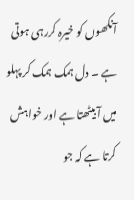آنکھوں کو خیرہ کررہی ہوتی ہے ۔ دل ہمک ہمک کر پہلو میں آ بیٹھتا ہے اور خواہش کرتا ہے کہ جو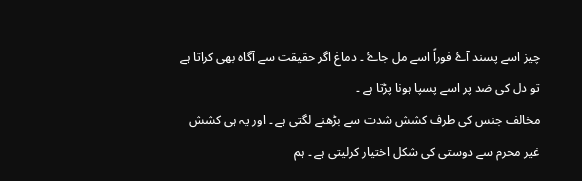چیز اسے پسند آۓ فوراً اسے مل جاۓ ۔ دماغ اگر حقیقت سے آگاہ بھی کراتا ہے تو دل کی ضد پر اسے پسپا ہونا پڑتا ہے ۔
مخالف جنس کی طرف کشش شدت سے بڑھنے لگتی ہے ۔ اور یہ ہی کشش غیر محرم سے دوستی کی شکل اختیار کرلیتی ہے ۔ ہم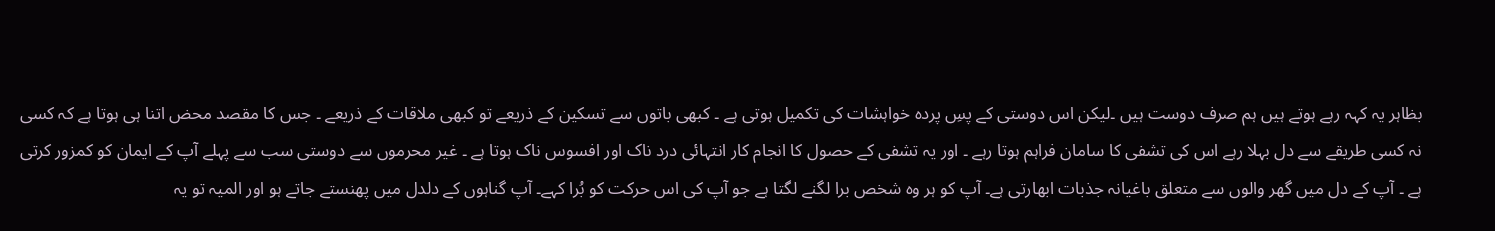بظاہر یہ کہہ رہے ہوتے ہیں ہم صرف دوست ہیں ۔لیکن اس دوستی کے پسِ پردہ خواہشات کی تکمیل ہوتی ہے ۔ کبھی باتوں سے تسکین کے ذریعے تو کبھی ملاقات کے ذریعے ۔ جس کا مقصد محض اتنا ہی ہوتا ہے کہ کسی نہ کسی طریقے سے دل بہلا رہے اس کی تشفی کا سامان فراہم ہوتا رہے ۔ اور یہ تشفی کے حصول کا انجام کار انتہائی درد ناک اور افسوس ناک ہوتا ہے ۔ غیر محرموں سے دوستی سب سے پہلے آپ کے ایمان کو کمزور کرتی ہے ۔ آپ کے دل میں گھر والوں سے متعلق باغیانہ جذبات ابھارتی ہے۔ آپ کو ہر وہ شخص برا لگنے لگتا ہے جو آپ کی اس حرکت کو بُرا کہے۔ آپ گناہوں کے دلدل میں پھنستے جاتے ہو اور المیہ تو یہ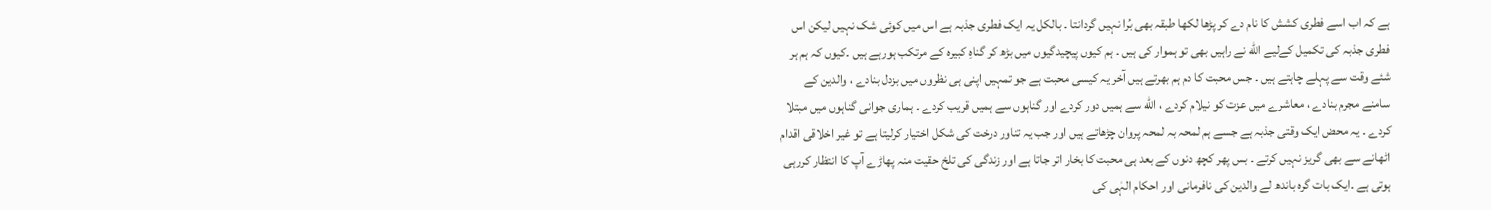ہے کہ اب اسے فطری کشش کا نام دے کر پڑھا لکھا طبقہ بھی بُرا نہیں گردانتا ۔ بالکل یہ ایک فطری جذبہ ہے اس میں کوئی شک نہیں لیکن اس فطری جذبہ کی تکمیل کےلیے الله نے راہیں بھی تو ہموار کی ہیں ۔ ہم کیوں پیچیدگیوں میں بڑھ کر گناہِ کبیرہ کے مرتکب ہورہے ہیں ۔کیوں کہ ہم ہر شئے وقت سے پہلے چاہتے ہیں ۔ جس محبت کا دم ہم بھرتے ہیں آخر یہ کیسی محبت ہے جو تمہیں اپنی ہی نظروں میں بزدل بنادے ، والدین کے سامنے مجرم بنادے ، معاشرے میں عزت کو نیلام کردے ، الله سے ہمیں دور کردے اور گناہوں سے ہمیں قریب کردے ۔ ہماری جوانی گناہوں میں مبتلا کردے ۔ یہ محض ایک وقتی جذبہ ہے جسے ہم لمحہ بہ لمحہ پروان چڑھاتے ہیں اور جب یہ تناور درخت کی شکل اختیار کرلیتا ہے تو غیر اخلاقی اقدام اٹھانے سے بھی گریز نہیں کرتے ۔ بس پھر کچھ دنوں کے بعد ہی محبت کا بخار اتر جاتا ہے اور زندگی کی تلخ حقیت منہ پھاڑے آپ کا انتظار کررہی ہوتی ہے ۔ایک بات گرہ باندھ لے والدین کی نافرمانی اور احکام الہٰی کی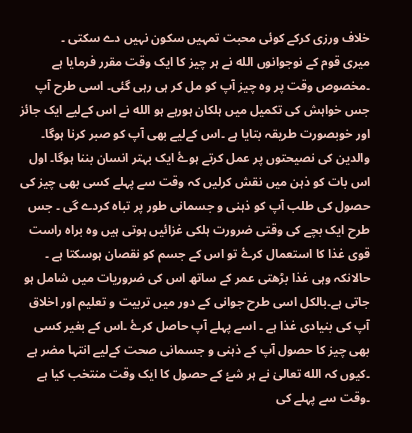خلاف ورزی کرکے کوئی محبت تمہیں سکون نہیں دے سکتی ۔
میری قوم کے نوجوانوں الله نے ہر چیز کا ایک وقت مقرر فرمایا ہے ۔مخصوص وقت پر وہ چیز آپ کو مل کر ہی رہی گئی۔ اسی طرح آپ جس خواہش کی تکمیل میں ہلکان ہورہے ہو الله نے اس کےلیے ایک جائز اور خوبصورت طریقہ بتایا ہے ۔اس کےلیے بھی آپ کو صبر کرنا ہوگا۔ والدین کی نصیحتوں پر عمل کرتے ہوۓ ایک بہتر انسان بننا ہوگا۔ اول اس بات کو ذہن میں نقش کرلیں کہ وقت سے پہلے کسی بھی چیز کی حصول کی طلب آپ کو ذہنی و جسمانی طور پر تباہ کردے گی ۔ جس طرح ایک بچے کی وقتی ضرورت ہلکی غزائیں ہوتی ہیں وہ براہ راست قوی غذا کا استعمال کرۓ تو اس کے جسم کو نقصان ہوسکتا ہے ۔ حالانکہ وہی غذا بڑھتی عمر کے ساتھ اس کی ضروریات میں شامل ہو جاتی ہے۔بالکل اسی طرح جوانی کے دور میں تربیت و تعلیم اور اخلاق آپ کی بنیادی غذا ہے ۔ اسے پہلے آپ حاصل کرۓ ۔اس کے بغیر کسی بھی چیز کا حصول آپ کے ذہنی و جسمانی صحت کےلیے انتہا مضر ہے ۔کیوں کہ الله تعالیٰ نے ہر شۓ کے حصول کا ایک وقت منتخب کیا ہے ۔وقت سے پہلے کی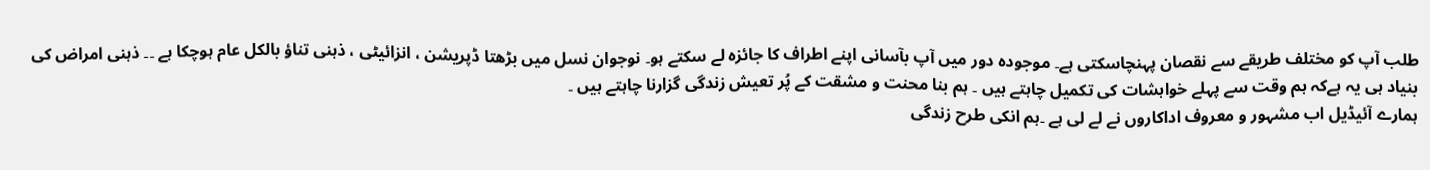طلب آپ کو مختلف طریقے سے نقصان پہنچاسکتی ہے۔ موجودہ دور میں آپ بآسانی اپنے اطراف کا جائزہ لے سکتے ہو۔ نوجوان نسل میں بڑھتا ڈپریشن ، انزائیٹی ، ذہنی تناؤ بالکل عام ہوچکا ہے ۔۔ ذہنی امراض کی بنیاد ہی یہ ہےکہ ہم وقت سے پہلے خواہشات کی تکمیل چاہتے ہیں ۔ ہم بنا محنت و مشقت کے پُر تعیش زندگی گزارنا چاہتے ہیں ۔
ہمارے آئیڈیل اب مشہور و معروف اداکاروں نے لے لی ہے ۔ہم انکی طرح زندگی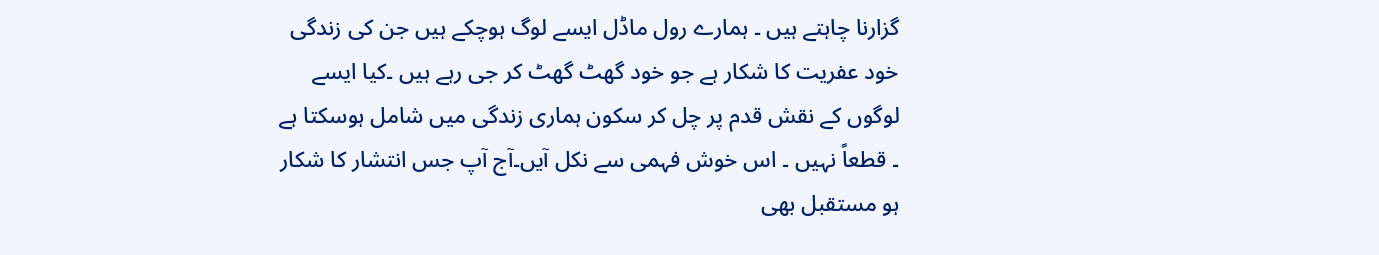گزارنا چاہتے ہیں ۔ ہمارے رول ماڈل ایسے لوگ ہوچکے ہیں جن کی زندگی خود عفریت کا شکار ہے جو خود گھٹ گھٹ کر جی رہے ہیں ۔کیا ایسے لوگوں کے نقش قدم پر چل کر سکون ہماری زندگی میں شامل ہوسکتا ہے ۔ قطعاً نہیں ۔ اس خوش فہمی سے نکل آیں۔آج آپ جس انتشار کا شکار ہو مستقبل بھی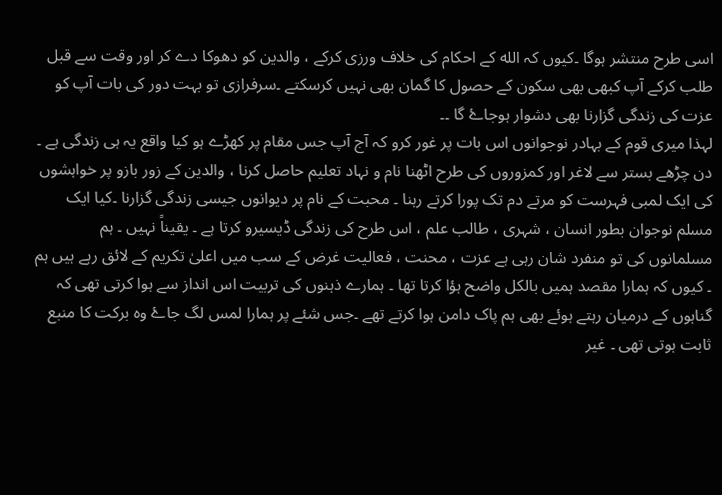اسی طرح منتشر ہوگا ۔کیوں کہ الله کے احکام کی خلاف ورزی کرکے ، والدین کو دھوکا دے کر اور وقت سے قبل طلب کرکے آپ کبھی بھی سکون کے حصول کا گمان بھی نہیں کرسکتے ۔سرفرازی تو بہت دور کی بات آپ کو عزت کی زندگی گزارنا بھی دشوار ہوجاۓ گا ۔۔
لہذا میری قوم کے بہادر نوجوانوں اس بات پر غور کرو کہ آج آپ جس مقام پر کھڑے ہو کیا واقع یہ ہی زندگی ہے ۔ دن چڑھے بستر سے لاغر اور کمزوروں کی طرح اٹھنا نام و نہاد تعلیم حاصل کرنا ، والدین کے زور بازو پر خواہشوں کی ایک لمبی فہرست کو مرتے دم تک پورا کرتے رہنا ۔ محبت کے نام پر دیوانوں جیسی زندگی گزارنا ۔کیا ایک مسلم نوجوان بطور انسان ، شہری ، طالب علم ، اس طرح کی زندگی ڈیسیرو کرتا ہے ۔ یقیناً نہیں ۔ ہم مسلمانوں کی تو منفرد شان رہی ہے عزت ، محنت ، فعالیت غرض کے سب میں اعلیٰ تکریم کے لائق رہے ہیں ہم ۔ کیوں کہ ہمارا مقصد ہمیں بالکل واضح ہؤا کرتا تھا ۔ ہمارے ذہنوں کی تربیت اس انداز سے ہوا کرتی تھی کہ گناہوں کے درمیان رہتے ہوئے بھی ہم پاک دامن ہوا کرتے تھے ۔جس شئے پر ہمارا لمس لگ جاۓ وہ برکت کا منبع ثابت ہوتی تھی ۔ غیر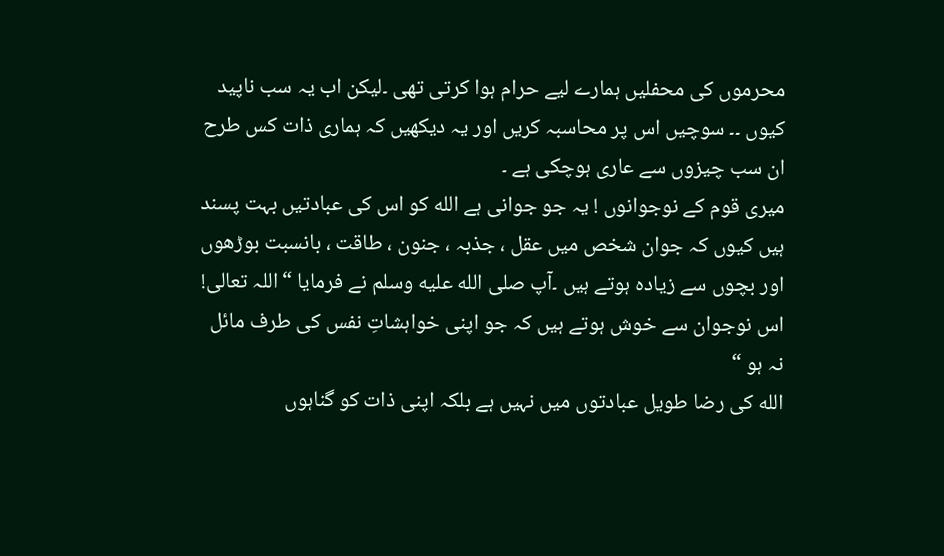محرموں کی محفلیں ہمارے لیے حرام ہوا کرتی تھی ۔لیکن اب یہ سب ناپید کیوں ۔۔ سوچیں اس پر محاسبہ کریں اور یہ دیکھیں کہ ہماری ذات کس طرح ان سب چیزوں سے عاری ہوچکی ہے ۔
میری قوم کے نوجوانوں ! یہ جو جوانی ہے الله کو اس کی عبادتیں بہت پسند ہیں کیوں کہ جوان شخص میں عقل ، جذبہ ، جنون ، طاقت ، بانسبت بوڑھوں اور بچوں سے زیادہ ہوتے ہیں ۔آپ صلى الله عليه وسلم نے فرمایا “اللہ تعالی! اس نوجوان سے خوش ہوتے ہیں کہ جو اپنی خواہشاتِ نفس کی طرف مائل نہ ہو “
الله کی رضا طویل عبادتوں میں نہیں ہے بلکہ اپنی ذات کو گناہوں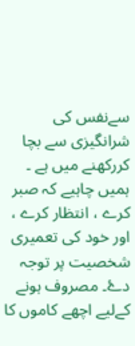سےنفس کی شرانگیزی سے بچا کررکھنے میں ہے ۔
ہمیں چاہیے کہ صبر کرے ، انتظار کرے ، اور خود کی تعمیری شخصیت پر توجہ دۓ۔ مصروف ہونے کےلیے اچھے کاموں کا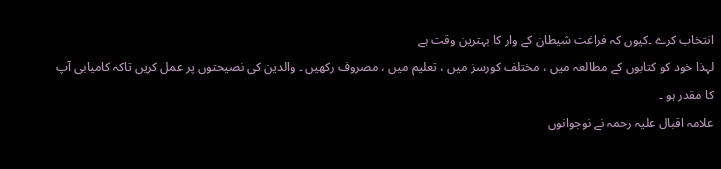انتخاب کرے ۔کیوں کہ فراغت شیطان کے وار کا بہترین وقت ہے
لہذا خود کو کتابوں کے مطالعہ میں ، مختلف کورسز میں ، تعلیم میں ، مصروف رکھیں ۔ والدین کی نصیحتوں پر عمل کریں تاکہ کامیابی آپ کا مقدر ہو ۔
علامہ اقبال علیہ رحمہ نے نوجوانوں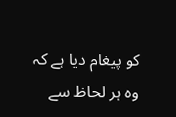کو پیغام دیا ہے کہ وہ ہر لحاظ سے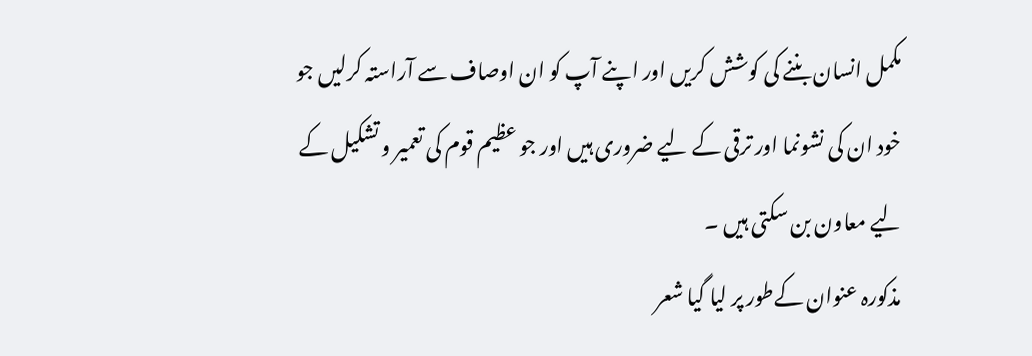مکمل انسان بننے کی کوشش کریں اور اپنے آپ کو ان اوصاف سے آراستہ کرلیں جو خود ان کی نشونما اور ترقی کے لیے ضروری ہیں اور جو عظیم قوم کی تعمیر و تشکیل کے لیے معاون بن سکتی ہیں ۔
مذکورہ عنوان کےطور پر لیا گیا شعر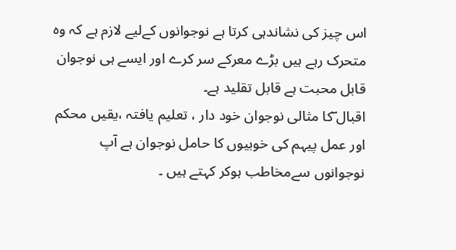اس چیز کی نشاندہی کرتا ہے نوجوانوں کےلیے لازم ہے کہ وہ متحرک رہے ہیں بڑے معرکے سر کرے اور ایسے ہی نوجوان قابل محبت ہے قابل تقلید ہے۔
اقبال ؔکا مثالی نوجوان خود دار ، تعلیم یافتہ ،یقیں محکم اور عمل پیہم کی خوبیوں کا حامل نوجوان ہے آپ نوجوانوں سےمخاطب ہوکر کہتے ہیں ۔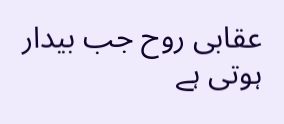عقابی روح جب بیدار ہوتی ہے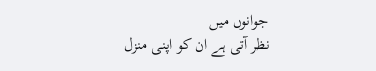جوانوں میں
نظر آتی ہے ان کو اپنی منزل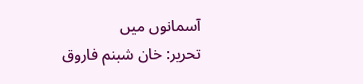آسمانوں میں
تحریر: خان شبنم فاروق